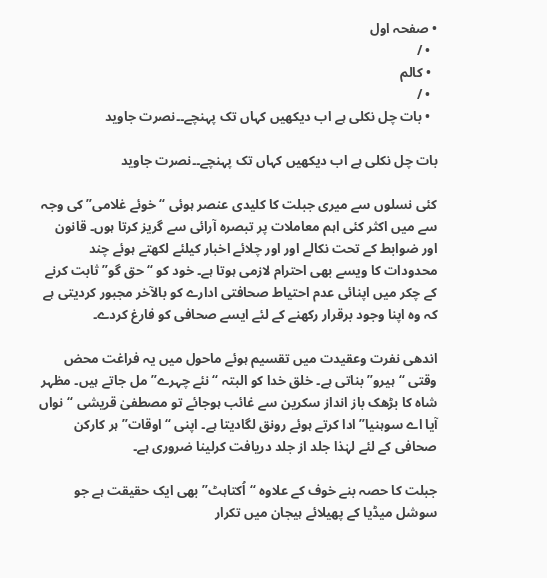• صفحہ اول
  • /
  • کالم
  • /
  • بات چل نکلی ہے اب دیکھیں کہاں تک پہنچے۔۔نصرت جاوید

بات چل نکلی ہے اب دیکھیں کہاں تک پہنچے۔۔نصرت جاوید

کئی نسلوں سے میری جبلت کا کلیدی عنصر ہوئی “خوئے غلامی” کی وجہ سے میں اکثر کئی اہم معاملات پر تبصرہ آرائی سے گریز کرتا ہوں۔ قانون اور ضوابط کے تحت نکالے اور اور چلائے اخبار کیلئے لکھتے ہوئے چند محدودات کا ویسے بھی احترام لازمی ہوتا ہے۔ خود کو “حق گو” ثابت کرنے کے چکر میں اپنائی عدم احتیاط صحافتی ادارے کو بالآخر مجبور کردیتی ہے کہ وہ اپنا وجود برقرار رکھنے کے لئے ایسے صحافی کو فارغ کردے۔

اندھی نفرت وعقیدت میں تقسیم ہوئے ماحول میں یہ فراغت محض وقتی “ہیرو” بناتی ہے۔ خلق خدا کو البتہ “نئے چہرے” مل جاتے ہیں۔ مظہر شاہ کا بڑھک باز انداز سکرین سے غائب ہوجائے تو مصطفیٰ قریشی “نواں آیا اے سوہنیا” ادا کرتے ہوئے رونق لگادیتا ہے۔ اپنی “اوقات” ہر کارکن صحافی کے لئے لہٰذا جلد از جلد دریافت کرلینا ضروری ہے۔

جبلت کا حصہ بنے خوف کے علاوہ “اُکتاہٹ” بھی ایک حقیقت ہے جو سوشل میڈیا کے پھیلائے ہیجان میں تکرار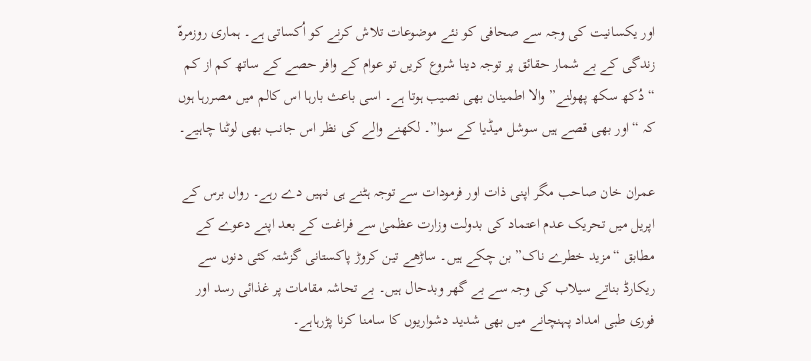اور یکسانیت کی وجہ سے صحافی کو نئے موضوعات تلاش کرنے کو اُکساتی ہے۔ ہماری روزمرہّ زندگی کے بے شمار حقائق پر توجہ دینا شروع کریں تو عوام کے وافر حصے کے ساتھ کم از کم “دُکھ سکھ پھولنے”والا اطمینان بھی نصیب ہوتا ہے۔ اسی باعث بارہا اس کالم میں مصررہا ہوں کہ “اور بھی قصے ہیں سوشل میڈیا کے سوا”۔ لکھنے والے کی نظر اس جانب بھی لوٹنا چاہیے۔

عمران خان صاحب مگر اپنی ذات اور فرمودات سے توجہ ہٹنے ہی نہیں دے رہے۔ رواں برس کے اپریل میں تحریک عدم اعتماد کی بدولت وزارت عظمیٰ سے فراغت کے بعد اپنے دعوے کے مطابق “مزید خطرے ناک” بن چکے ہیں۔ ساڑھے تین کروڑ پاکستانی گزشتہ کئی دنوں سے ریکارڈ بناتے سیلاب کی وجہ سے بے گھر وبدحال ہیں۔ بے تحاشہ مقامات پر غذائی رسد اور فوری طبی امداد پہنچانے میں بھی شدید دشواریوں کا سامنا کرنا پڑرہاہے۔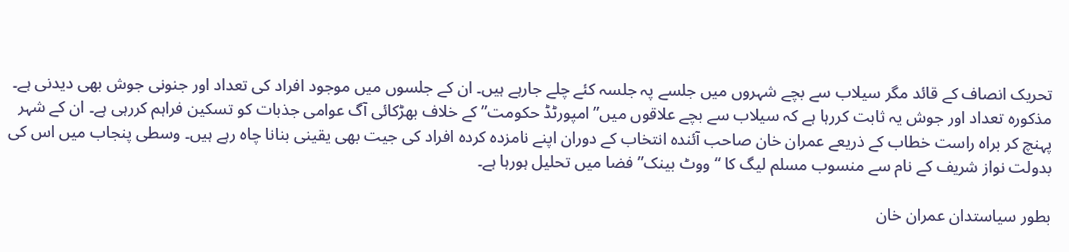تحریک انصاف کے قائد مگر سیلاب سے بچے شہروں میں جلسے پہ جلسہ کئے چلے جارہے ہیں۔ ان کے جلسوں میں موجود افراد کی تعداد اور جنونی جوش بھی دیدنی ہے۔ مذکورہ تعداد اور جوش یہ ثابت کررہا ہے کہ سیلاب سے بچے علاقوں میں”امپورٹڈ حکومت” کے خلاف بھڑکائی آگ عوامی جذبات کو تسکین فراہم کررہی ہے۔ ان کے شہر پہنچ کر براہ راست خطاب کے ذریعے عمران خان صاحب آئندہ انتخاب کے دوران اپنے نامزدہ کردہ افراد کی جیت بھی یقینی بنانا چاہ رہے ہیں۔ وسطی پنجاب میں اس کی بدولت نواز شریف کے نام سے منسوب مسلم لیگ کا “ووٹ بینک” فضا میں تحلیل ہورہا ہے۔

بطور سیاستدان عمران خان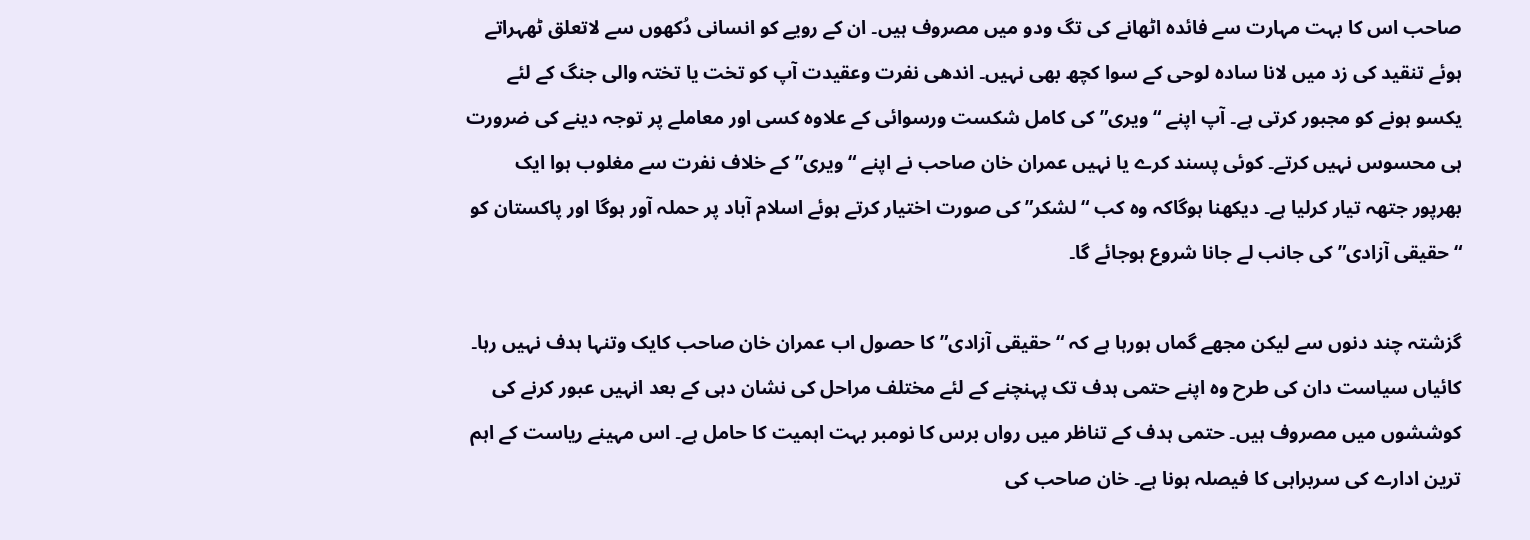صاحب اس کا بہت مہارت سے فائدہ اٹھانے کی تگ ودو میں مصروف ہیں۔ ان کے رویے کو انسانی دُکھوں سے لاتعلق ٹھہراتے ہوئے تنقید کی زد میں لانا سادہ لوحی کے سوا کچھ بھی نہیں۔ اندھی نفرت وعقیدت آپ کو تخت یا تختہ والی جنگ کے لئے یکسو ہونے کو مجبور کرتی ہے۔ آپ اپنے “ویری” کی کامل شکست ورسوائی کے علاوہ کسی اور معاملے پر توجہ دینے کی ضرورت ہی محسوس نہیں کرتے۔ کوئی پسند کرے یا نہیں عمران خان صاحب نے اپنے “ویری” کے خلاف نفرت سے مغلوب ہوا ایک بھرپور جتھہ تیار کرلیا ہے۔ دیکھنا ہوگاکہ وہ کب “لشکر” کی صورت اختیار کرتے ہوئے اسلام آباد پر حملہ آور ہوگا اور پاکستان کو “حقیقی آزادی” کی جانب لے جانا شروع ہوجائے گا۔

گزشتہ چند دنوں سے لیکن مجھے گماں ہورہا ہے کہ “حقیقی آزادی” کا حصول اب عمران خان صاحب کایک وتنہا ہدف نہیں رہا۔ کائیاں سیاست دان کی طرح وہ اپنے حتمی ہدف تک پہنچنے کے لئے مختلف مراحل کی نشان دہی کے بعد انہیں عبور کرنے کی کوششوں میں مصروف ہیں۔ حتمی ہدف کے تناظر میں رواں برس کا نومبر بہت اہمیت کا حامل ہے۔ اس مہینے ریاست کے اہم ترین ادارے کی سربراہی کا فیصلہ ہونا ہے۔ خان صاحب کی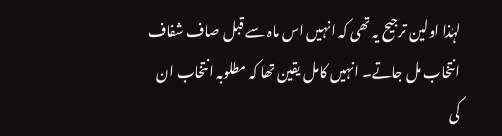لہٰذا اولین ترجیح یہ تھی کہ انہیں اس ماہ سے قبل صاف شفاف انتخاب مل جاتے۔ انہیں کامل یقین تھا کہ مطلوبہ انتخاب ان کی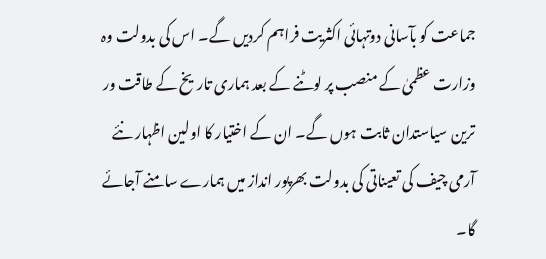جماعت کو بآسانی دوتہائی اکثریت فراہم کردیں گے۔ اس کی بدولت وہ وزارت عظمیٰ کے منصب پر لوٹنے کے بعد ہماری تاریخ کے طاقت ور ترین سیاستدان ثابت ہوں گے۔ ان کے اختیار کا اولین اظہار نئے آرمی چیف کی تعیناتی کی بدولت بھرپور انداز میں ہمارے سامنے آجائے گا۔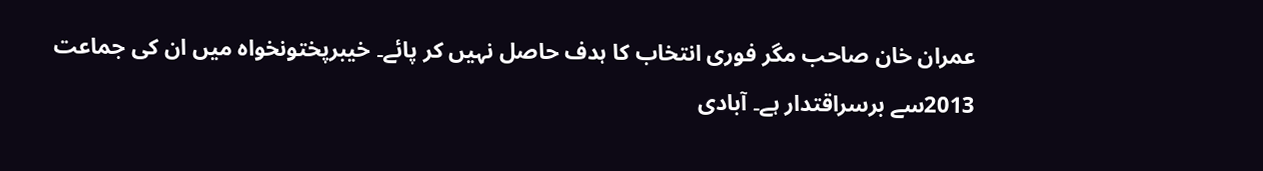عمران خان صاحب مگر فوری انتخاب کا ہدف حاصل نہیں کر پائے۔ خیبرپختونخواہ میں ان کی جماعت 2013سے برسراقتدار ہے۔ آبادی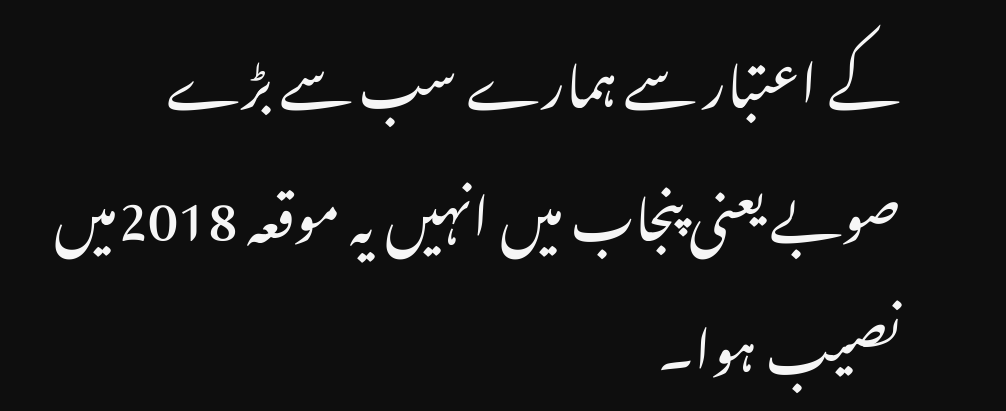کے اعتبار سے ہمارے سب سے بڑے صوبے یعنی پنجاب میں انہیں یہ موقعہ 2018میں نصیب ہوا۔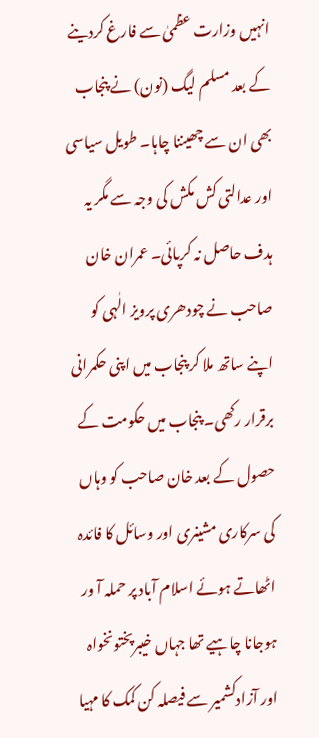انہیں وزارت عظمیٰ سے فارغ کردینے کے بعد مسلم لیگ (نون) نے پنجاب بھی ان سے چھیننا چاہا۔ طویل سیاسی اور عدالتی کش مکش کی وجہ سے مگر یہ ہدف حاصل نہ کرپائی۔ عمران خان صاحب نے چودھری پرویز الٰہی کو اپنے ساتھ ملا کر پنجاب میں اپنی حکمرانی برقرار رکھی۔ پنجاب میں حکومت کے حصول کے بعد خان صاحب کو وہاں کی سرکاری مشینری اور وسائل کا فائدہ اٹھاتے ہوئے اسلام آباد پر حملہ آ ور ہوجانا چاہیے تھا جہاں خیبرپختونخواہ اور آزادکشمیر سے فیصلہ کن کمک کا مہیا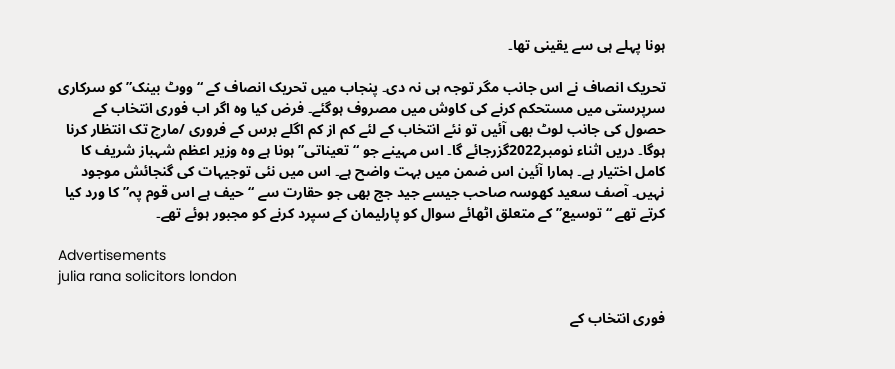ہونا پہلے ہی سے یقینی تھا۔

تحریک انصاف نے اس جانب مگر توجہ ہی نہ دی۔ پنجاب میں تحریک انصاف کے “ووٹ بینک” کو سرکاری سرپرستی میں مستحکم کرنے کی کاوش میں مصروف ہوگئے۔ فرض کیا وہ اگر اب فوری انتخاب کے حصول کی جانب لوٹ بھی آئیں تو نئے انتخاب کے لئے کم از کم اگلے برس کے فروری /مارچ تک انتظار کرنا ہوگا۔ دریں اثناء نومبر2022گزرجائے گا۔ اس مہینے جو “تعیناتی” ہونا ہے وہ وزیر اعظم شہباز شریف کا کامل اختیار ہے۔ ہمارا آئین اس ضمن میں بہت واضح ہے۔ اس میں نئی توجیہات کی گنجائش موجود نہیں۔ آصف سعید کھوسہ صاحب جیسے جید جج بھی جو حقارت سے “حیف ہے اس قوم پہ” کا ورد کیا کرتے تھے “توسیع” کے متعلق اٹھائے سوال کو پارلیمان کے سپرد کرنے کو مجبور ہوئے تھے۔

Advertisements
julia rana solicitors london

فوری انتخاب کے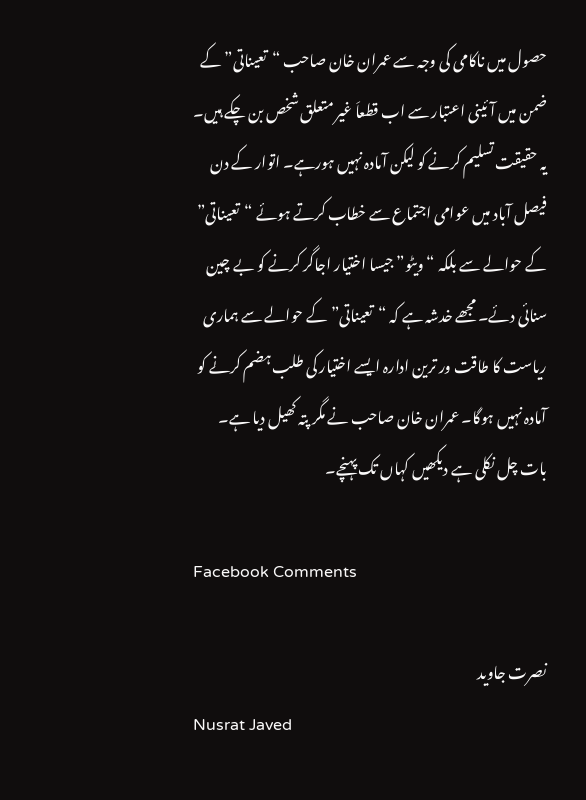حصول میں ناکامی کی وجہ سے عمران خان صاحب “تعیناتی” کے ضمن میں آئینی اعتبار سے اب قطعاَ غیر متعلق شخص بن چکے ہیں۔ یہ حقیقت تسلیم کرنے کو لیکن آمادہ نہیں ہورہے۔ اتوار کے دن فیصل آباد میں عوامی اجتماع سے خطاب کرتے ہوئے “تعیناتی” کے حوالے سے بلکہ “ویٹو” جیسا اختیار اجاگر کرنے کو بے چین سنائی دئے۔ مجھے خدشہ ہے کہ “تعیناتی” کے حوالے سے ہماری ریاست کا طاقت ور ترین ادارہ ایسے اختیار کی طلب ہضم کرنے کو آمادہ نہیں ہوگا۔ عمران خان صاحب نے مگر پتہ کھیل دیا ہے۔ بات چل نکلی ہے دیکھیں کہاں تک پہنچے۔

Facebook Comments

نصرت جاوید
Nusrat Javed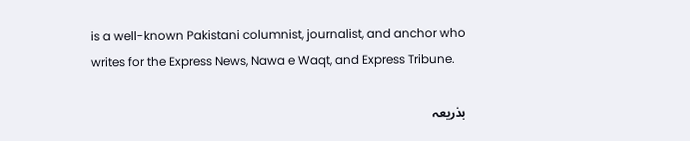is a well-known Pakistani columnist, journalist, and anchor who writes for the Express News, Nawa e Waqt, and Express Tribune.

بذریعہ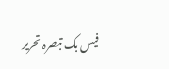فیس بک تبصرہ تحریر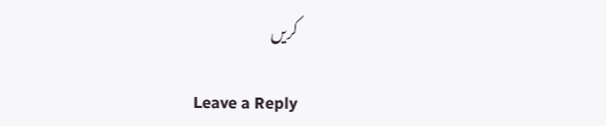کریں

Leave a Reply